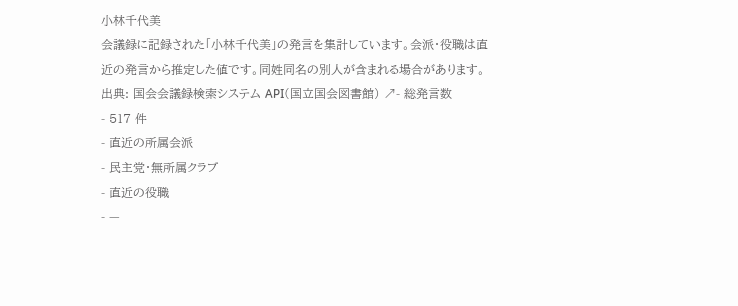小林千代美
会議録に記録された「小林千代美」の発言を集計しています。会派・役職は直近の発言から推定した値です。同姓同名の別人が含まれる場合があります。
出典: 国会会議録検索システム API(国立国会図書館) ↗- 総発言数
- 517 件
- 直近の所属会派
- 民主党・無所属クラブ
- 直近の役職
- —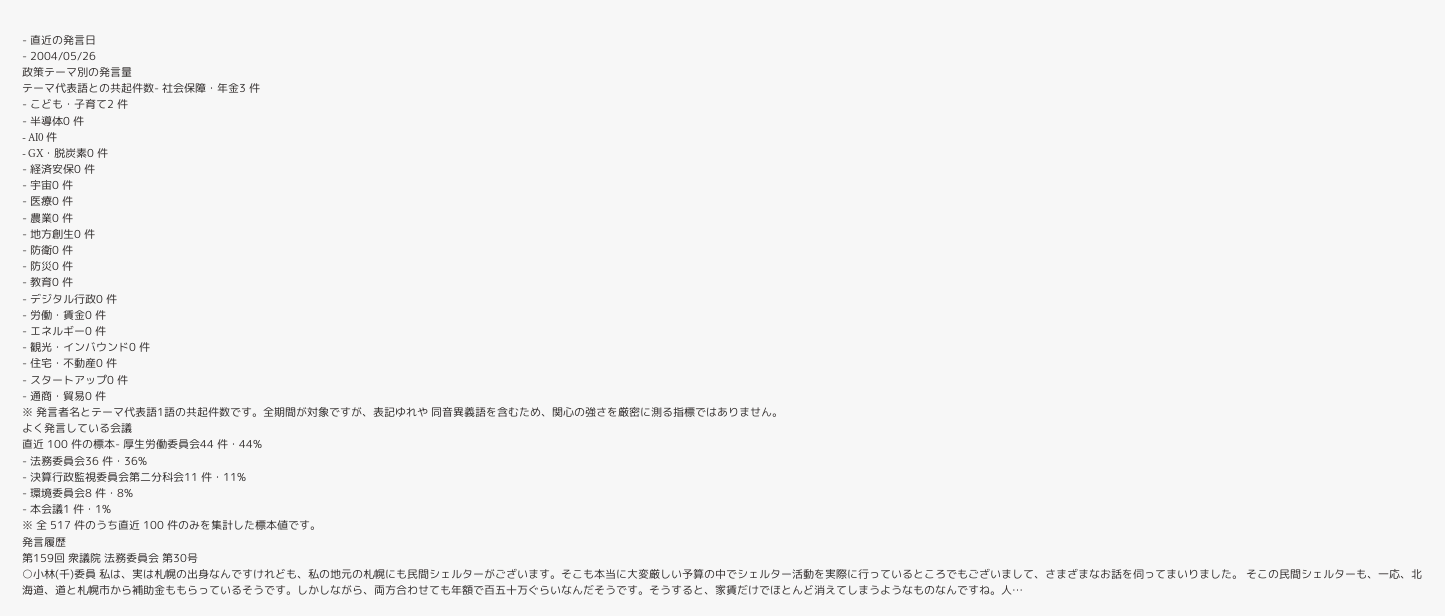- 直近の発言日
- 2004/05/26
政策テーマ別の発言量
テーマ代表語との共起件数- 社会保障・年金3 件
- こども・子育て2 件
- 半導体0 件
- AI0 件
- GX・脱炭素0 件
- 経済安保0 件
- 宇宙0 件
- 医療0 件
- 農業0 件
- 地方創生0 件
- 防衛0 件
- 防災0 件
- 教育0 件
- デジタル行政0 件
- 労働・賃金0 件
- エネルギー0 件
- 観光・インバウンド0 件
- 住宅・不動産0 件
- スタートアップ0 件
- 通商・貿易0 件
※ 発言者名とテーマ代表語1語の共起件数です。全期間が対象ですが、表記ゆれや 同音異義語を含むため、関心の強さを厳密に測る指標ではありません。
よく発言している会議
直近 100 件の標本- 厚生労働委員会44 件・44%
- 法務委員会36 件・36%
- 決算行政監視委員会第二分科会11 件・11%
- 環境委員会8 件・8%
- 本会議1 件・1%
※ 全 517 件のうち直近 100 件のみを集計した標本値です。
発言履歴
第159回 衆議院 法務委員会 第30号
○小林(千)委員 私は、実は札幌の出身なんですけれども、私の地元の札幌にも民間シェルターがございます。そこも本当に大変厳しい予算の中でシェルター活動を実際に行っているところでもございまして、さまざまなお話を伺ってまいりました。 そこの民間シェルターも、一応、北海道、道と札幌市から補助金ももらっているそうです。しかしながら、両方合わせても年額で百五十万ぐらいなんだそうです。そうすると、家賃だけでほとんど消えてしまうようなものなんですね。人…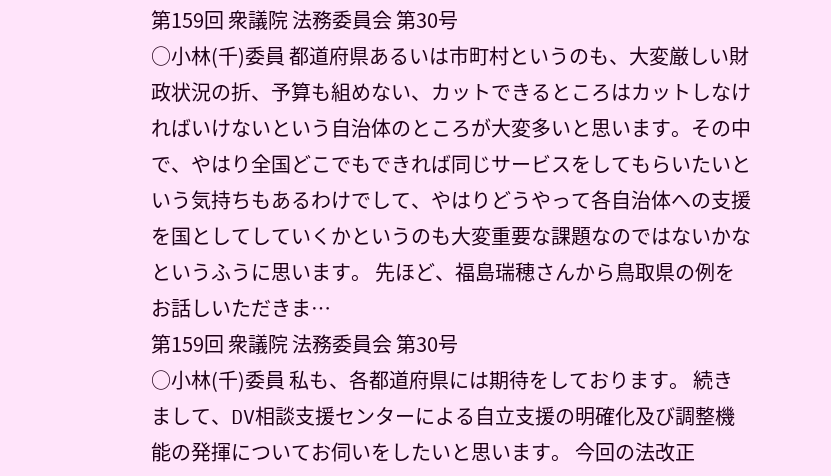第159回 衆議院 法務委員会 第30号
○小林(千)委員 都道府県あるいは市町村というのも、大変厳しい財政状況の折、予算も組めない、カットできるところはカットしなければいけないという自治体のところが大変多いと思います。その中で、やはり全国どこでもできれば同じサービスをしてもらいたいという気持ちもあるわけでして、やはりどうやって各自治体への支援を国としてしていくかというのも大変重要な課題なのではないかなというふうに思います。 先ほど、福島瑞穂さんから鳥取県の例をお話しいただきま…
第159回 衆議院 法務委員会 第30号
○小林(千)委員 私も、各都道府県には期待をしております。 続きまして、DV相談支援センターによる自立支援の明確化及び調整機能の発揮についてお伺いをしたいと思います。 今回の法改正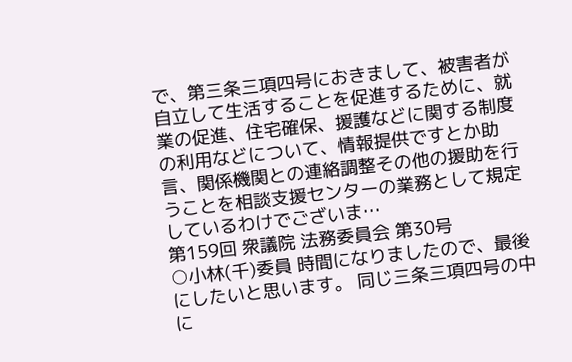で、第三条三項四号におきまして、被害者が自立して生活することを促進するために、就業の促進、住宅確保、援護などに関する制度の利用などについて、情報提供ですとか助言、関係機関との連絡調整その他の援助を行うことを相談支援センターの業務として規定しているわけでございま…
第159回 衆議院 法務委員会 第30号
○小林(千)委員 時間になりましたので、最後にしたいと思います。 同じ三条三項四号の中に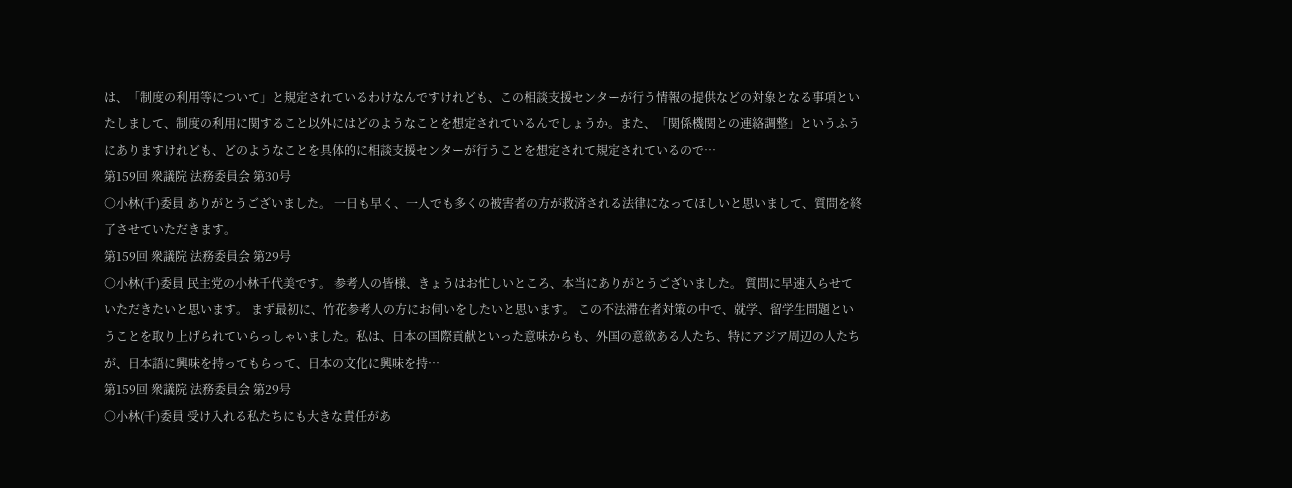は、「制度の利用等について」と規定されているわけなんですけれども、この相談支援センターが行う情報の提供などの対象となる事項といたしまして、制度の利用に関すること以外にはどのようなことを想定されているんでしょうか。また、「関係機関との連絡調整」というふうにありますけれども、どのようなことを具体的に相談支援センターが行うことを想定されて規定されているので…
第159回 衆議院 法務委員会 第30号
○小林(千)委員 ありがとうございました。 一日も早く、一人でも多くの被害者の方が救済される法律になってほしいと思いまして、質問を終了させていただきます。
第159回 衆議院 法務委員会 第29号
○小林(千)委員 民主党の小林千代美です。 参考人の皆様、きょうはお忙しいところ、本当にありがとうございました。 質問に早速入らせていただきたいと思います。 まず最初に、竹花参考人の方にお伺いをしたいと思います。 この不法滞在者対策の中で、就学、留学生問題ということを取り上げられていらっしゃいました。私は、日本の国際貢献といった意味からも、外国の意欲ある人たち、特にアジア周辺の人たちが、日本語に興味を持ってもらって、日本の文化に興味を持…
第159回 衆議院 法務委員会 第29号
○小林(千)委員 受け入れる私たちにも大きな責任があ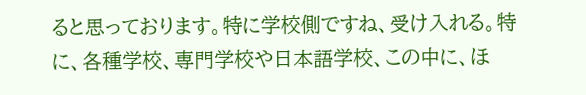ると思っております。特に学校側ですね、受け入れる。特に、各種学校、専門学校や日本語学校、この中に、ほ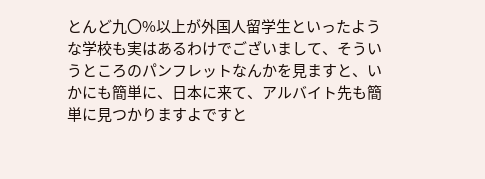とんど九〇%以上が外国人留学生といったような学校も実はあるわけでございまして、そういうところのパンフレットなんかを見ますと、いかにも簡単に、日本に来て、アルバイト先も簡単に見つかりますよですと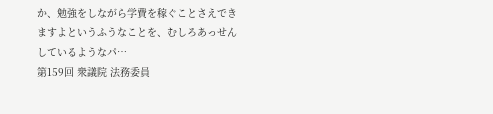か、勉強をしながら学費を稼ぐことさえできますよというふうなことを、むしろあっせんしているようなパ…
第159回 衆議院 法務委員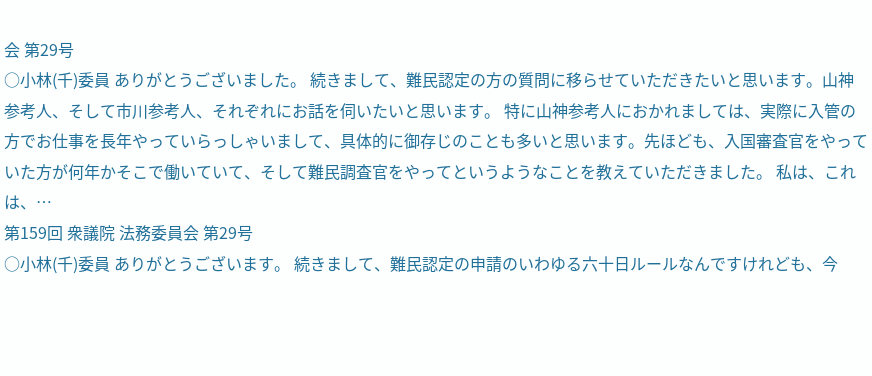会 第29号
○小林(千)委員 ありがとうございました。 続きまして、難民認定の方の質問に移らせていただきたいと思います。山神参考人、そして市川参考人、それぞれにお話を伺いたいと思います。 特に山神参考人におかれましては、実際に入管の方でお仕事を長年やっていらっしゃいまして、具体的に御存じのことも多いと思います。先ほども、入国審査官をやっていた方が何年かそこで働いていて、そして難民調査官をやってというようなことを教えていただきました。 私は、これは、…
第159回 衆議院 法務委員会 第29号
○小林(千)委員 ありがとうございます。 続きまして、難民認定の申請のいわゆる六十日ルールなんですけれども、今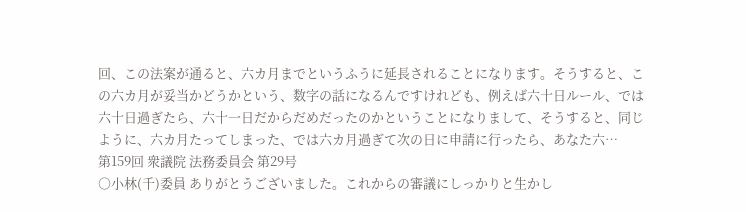回、この法案が通ると、六カ月までというふうに延長されることになります。そうすると、この六カ月が妥当かどうかという、数字の話になるんですけれども、例えば六十日ルール、では六十日過ぎたら、六十一日だからだめだったのかということになりまして、そうすると、同じように、六カ月たってしまった、では六カ月過ぎて次の日に申請に行ったら、あなた六…
第159回 衆議院 法務委員会 第29号
○小林(千)委員 ありがとうございました。これからの審議にしっかりと生かし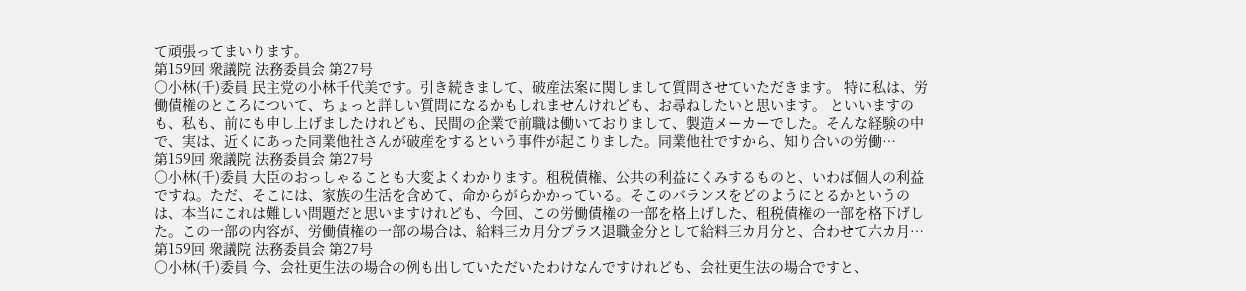て頑張ってまいります。
第159回 衆議院 法務委員会 第27号
○小林(千)委員 民主党の小林千代美です。引き続きまして、破産法案に関しまして質問させていただきます。 特に私は、労働債権のところについて、ちょっと詳しい質問になるかもしれませんけれども、お尋ねしたいと思います。 といいますのも、私も、前にも申し上げましたけれども、民間の企業で前職は働いておりまして、製造メーカーでした。そんな経験の中で、実は、近くにあった同業他社さんが破産をするという事件が起こりました。同業他社ですから、知り合いの労働…
第159回 衆議院 法務委員会 第27号
○小林(千)委員 大臣のおっしゃることも大変よくわかります。租税債権、公共の利益にくみするものと、いわば個人の利益ですね。ただ、そこには、家族の生活を含めて、命からがらかかっている。そこのバランスをどのようにとるかというのは、本当にこれは難しい問題だと思いますけれども、今回、この労働債権の一部を格上げした、租税債権の一部を格下げした。この一部の内容が、労働債権の一部の場合は、給料三カ月分プラス退職金分として給料三カ月分と、合わせて六カ月…
第159回 衆議院 法務委員会 第27号
○小林(千)委員 今、会社更生法の場合の例も出していただいたわけなんですけれども、会社更生法の場合ですと、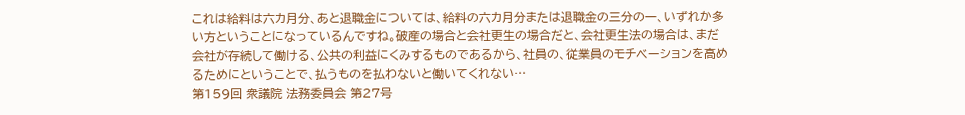これは給料は六カ月分、あと退職金については、給料の六カ月分または退職金の三分の一、いずれか多い方ということになっているんですね。破産の場合と会社更生の場合だと、会社更生法の場合は、まだ会社が存続して働ける、公共の利益にくみするものであるから、社員の、従業員のモチベーションを高めるためにということで、払うものを払わないと働いてくれない…
第159回 衆議院 法務委員会 第27号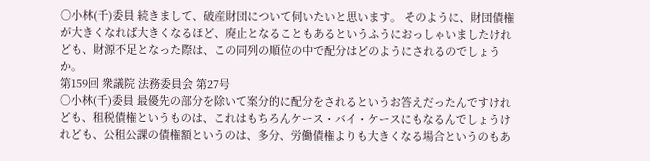○小林(千)委員 続きまして、破産財団について伺いたいと思います。 そのように、財団債権が大きくなれば大きくなるほど、廃止となることもあるというふうにおっしゃいましたけれども、財源不足となった際は、この同列の順位の中で配分はどのようにされるのでしょうか。
第159回 衆議院 法務委員会 第27号
○小林(千)委員 最優先の部分を除いて案分的に配分をされるというお答えだったんですけれども、租税債権というものは、これはもちろんケース・バイ・ケースにもなるんでしょうけれども、公租公課の債権額というのは、多分、労働債権よりも大きくなる場合というのもあ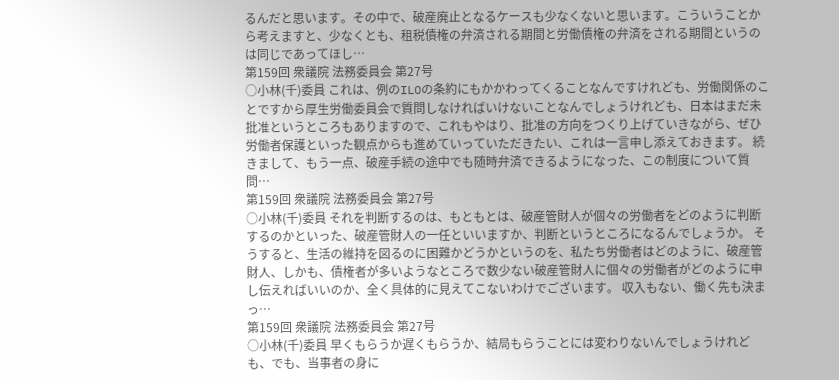るんだと思います。その中で、破産廃止となるケースも少なくないと思います。こういうことから考えますと、少なくとも、租税債権の弁済される期間と労働債権の弁済をされる期間というのは同じであってほし…
第159回 衆議院 法務委員会 第27号
○小林(千)委員 これは、例のILOの条約にもかかわってくることなんですけれども、労働関係のことですから厚生労働委員会で質問しなければいけないことなんでしょうけれども、日本はまだ未批准というところもありますので、これもやはり、批准の方向をつくり上げていきながら、ぜひ労働者保護といった観点からも進めていっていただきたい、これは一言申し添えておきます。 続きまして、もう一点、破産手続の途中でも随時弁済できるようになった、この制度について質問…
第159回 衆議院 法務委員会 第27号
○小林(千)委員 それを判断するのは、もともとは、破産管財人が個々の労働者をどのように判断するのかといった、破産管財人の一任といいますか、判断というところになるんでしょうか。 そうすると、生活の維持を図るのに困難かどうかというのを、私たち労働者はどのように、破産管財人、しかも、債権者が多いようなところで数少ない破産管財人に個々の労働者がどのように申し伝えればいいのか、全く具体的に見えてこないわけでございます。 収入もない、働く先も決まっ…
第159回 衆議院 法務委員会 第27号
○小林(千)委員 早くもらうか遅くもらうか、結局もらうことには変わりないんでしょうけれども、でも、当事者の身に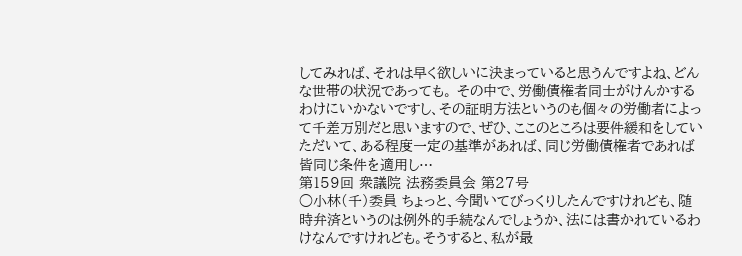してみれば、それは早く欲しいに決まっていると思うんですよね、どんな世帯の状況であっても。 その中で、労働債権者同士がけんかするわけにいかないですし、その証明方法というのも個々の労働者によって千差万別だと思いますので、ぜひ、ここのところは要件緩和をしていただいて、ある程度一定の基準があれば、同じ労働債権者であれば皆同じ条件を適用し…
第159回 衆議院 法務委員会 第27号
○小林(千)委員 ちょっと、今聞いてびっくりしたんですけれども、随時弁済というのは例外的手続なんでしょうか、法には書かれているわけなんですけれども。そうすると、私が最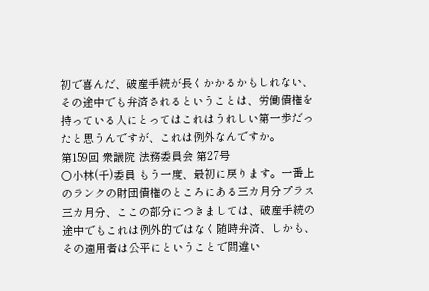初で喜んだ、破産手続が長くかかるかもしれない、その途中でも弁済されるということは、労働債権を持っている人にとってはこれはうれしい第一歩だったと思うんですが、これは例外なんですか。
第159回 衆議院 法務委員会 第27号
○小林(千)委員 もう一度、最初に戻ります。一番上のランクの財団債権のところにある三カ月分プラス三カ月分、ここの部分につきましては、破産手続の途中でもこれは例外的ではなく随時弁済、しかも、その適用者は公平にということで間違い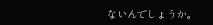ないんでしょうか。